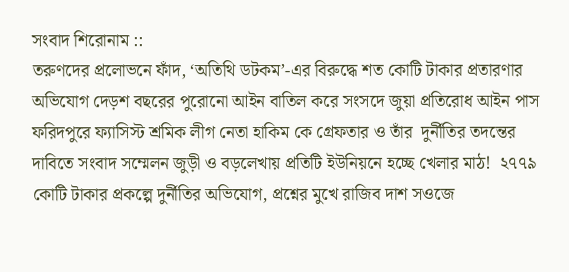সংবাদ শিরোনাম ::
তরুণদের প্রলোভনে ফাঁদ, ‘অতিথি ডটকম’-এর বিরুদ্ধে শত কোটি টাকার প্রতারণার অভিযোগ দেড়শ বছরের পুরোনো আইন বাতিল করে সংসদে জুয়া প্রতিরোধ আইন পাস ফরিদপুরে ফ্যাসিস্ট শ্রমিক লীগ নেতা হাকিম কে গ্রেফতার ও তাঁর  দুর্নীতির তদন্তের দাবিতে সংবাদ সম্মেলন জুড়ী ও বড়লেখায় প্রতিটি ইউনিয়নে হচ্ছে খেলার মাঠ!  ২৭৭৯ কোটি টাকার প্রকল্পে দুর্নীতির অভিযোগ, প্রশ্নের মুখে রাজিব দাশ সওজে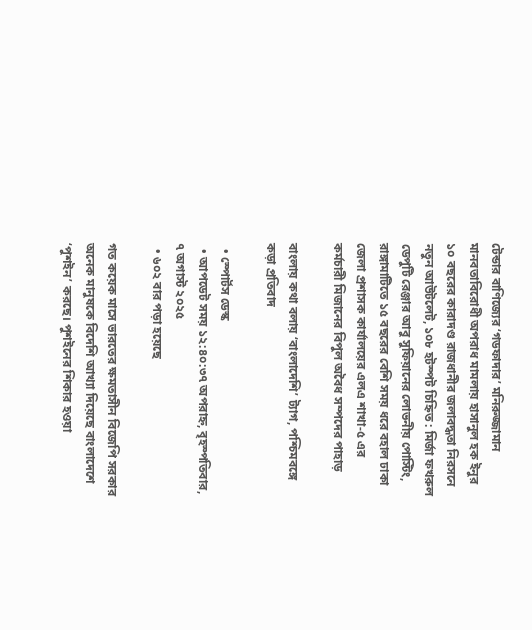টেন্ডার বাণিজ্যের ‘গডফাদার’ মনিরুজ্জামান মানবতাবিরোধী অপরাধ মামলায় হাসানুল হক ইনুর ১০ বছরের কারাদণ্ড রাজধানীর জলাবদ্ধতা নিরসনে নতুন আউটলেট, ১০৮ হটস্পট চিহ্নিত : মির্জা ফখরুল ডেপুটি রেঞ্জার আবু সুফিয়ানের লোভনীয় পোস্টিং, রাঙ্গামাটিতে ১৫ বছরের বেশি সময় ধরে বহাল ঢাকা জেলা প্রশাসক কার্যালয়ের এলএ শাখা-৫ এর কর্মচারী মিজানের বিপুল অবৈধ সম্পদের পাহাড়

বাংলায় কথা বলায় ‘বাংলাদেশি’ ট্যাগ, পশ্চিমবঙ্গে কড়া প্রতিবাদ

  • স্পোর্টস ডেস্ক
  • আপডেট সময় ১২:৪০:৩৭ অপরাহ্ন, বৃহস্পতিবার, ৭ অগাস্ট ২০২৫
  • ৬০২ বার পড়া হয়েছে

গত কয়েক মাসে ভারতের ক্ষমতাসীন বিজেপি সরকার অনেক মানুষকে বিদেশি আখ্যা দিয়েছে বাংলাদেশে ‘পুশইন’ করছে। পুশইনের শিকার হওয়া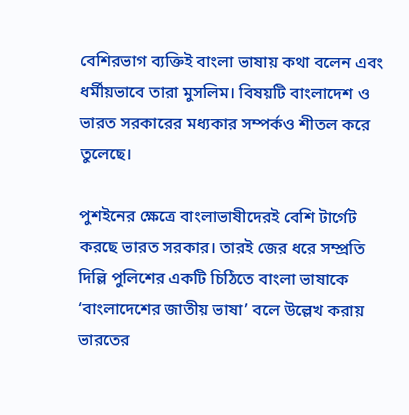বেশিরভাগ ব্যক্তিই বাংলা ভাষায় কথা বলেন এবং ধর্মীয়ভাবে তারা মুসলিম। বিষয়টি বাংলাদেশ ও ভারত সরকারের মধ্যকার সম্পর্কও শীতল করে তুলেছে।

পুশইনের ক্ষেত্রে বাংলাভাষীদেরই বেশি টার্গেট করছে ভারত সরকার। তারই জের ধরে সম্প্রতি দিল্লি পুলিশের একটি চিঠিতে বাংলা ভাষাকে ‘বাংলাদেশের জাতীয় ভাষা’ বলে উল্লেখ করায় ভারতের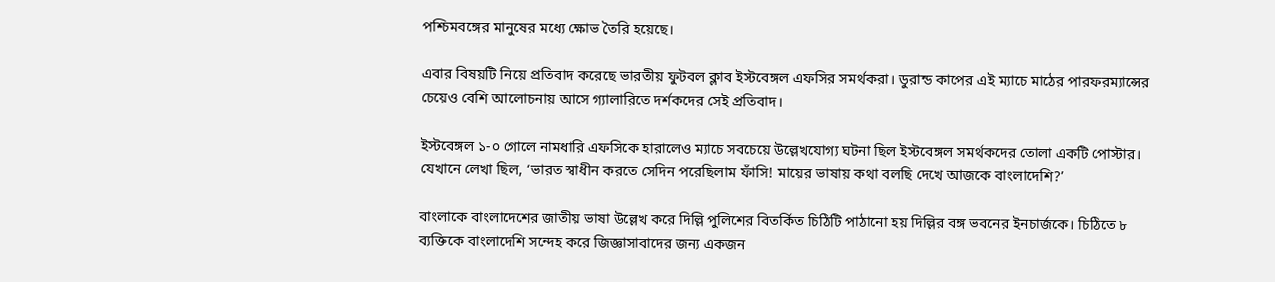পশ্চিমবঙ্গের মানুষের মধ্যে ক্ষোভ তৈরি হয়েছে।

এবার বিষয়টি নিয়ে প্রতিবাদ করেছে ভারতীয় ফুটবল ক্লাব ইস্টবেঙ্গল এফসির সমর্থকরা। ডুরান্ড কাপের এই ম্যাচে মাঠের পারফরম্যান্সের চেয়েও বেশি আলোচনায় আসে গ্যালারিতে দর্শকদের সেই প্রতিবাদ।

ইস্টবেঙ্গল ১-০ গোলে নামধারি এফসিকে হারালেও ম্যাচে সবচেয়ে উল্লেখযোগ্য ঘটনা ছিল ইস্টবেঙ্গল সমর্থকদের তোলা একটি পোস্টার। যেখানে লেখা ছিল, ‘ভারত স্বাধীন করতে সেদিন পরেছিলাম ফাঁসি! মায়ের ভাষায় কথা বলছি দেখে আজকে বাংলাদেশি?’

বাংলাকে বাংলাদেশের জাতীয় ভাষা উল্লেখ করে দিল্লি পুলিশের বিতর্কিত চিঠিটি পাঠানো হয় দিল্লির বঙ্গ ভবনের ইনচার্জকে। চিঠিতে ৮ ব্যক্তিকে বাংলাদেশি সন্দেহ করে জিজ্ঞাসাবাদের জন্য একজন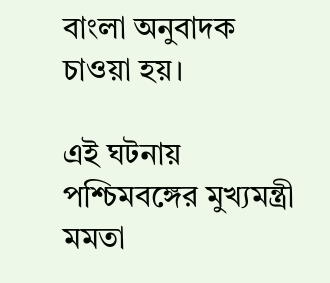বাংলা অনুবাদক চাওয়া হয়।

এই ঘটনায় পশ্চিমবঙ্গের মুখ্যমন্ত্রী মমতা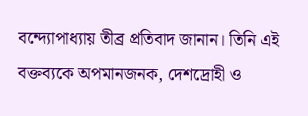বন্দ্যোপাধ্যায় তীব্র প্রতিবাদ জানান। তিনি এই বক্তব্যকে অপমানজনক, দেশদ্রোহী ও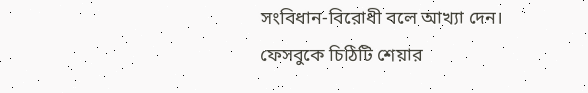সংবিধান-বিরোধী বলে আখ্যা দেন। ফেসবুকে চিঠিটি শেয়ার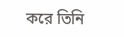করে তিনি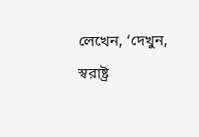লেখেন, ‘দেখুন, স্বরাষ্ট্র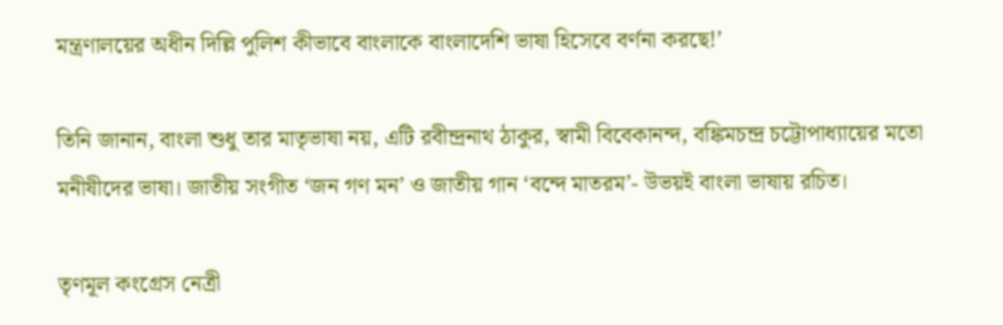মন্ত্রণালয়ের অধীন দিল্লি পুলিশ কীভাবে বাংলাকে বাংলাদেশি ভাষা হিসেবে বর্ণনা করছে!’

তিনি জানান, বাংলা শুধু তার মাতৃভাষা নয়, এটি রবীন্দ্রনাথ ঠাকুর, স্বামী বিবেকানন্দ, বঙ্কিমচন্দ্র চট্টোপাধ্যায়ের মতো মনীষীদের ভাষা। জাতীয় সংগীত ‘জন গণ মন’ ও জাতীয় গান ‘বন্দে মাতরম’- উভয়ই বাংলা ভাষায় রচিত।

তৃণমূল কংগ্রেস নেত্রী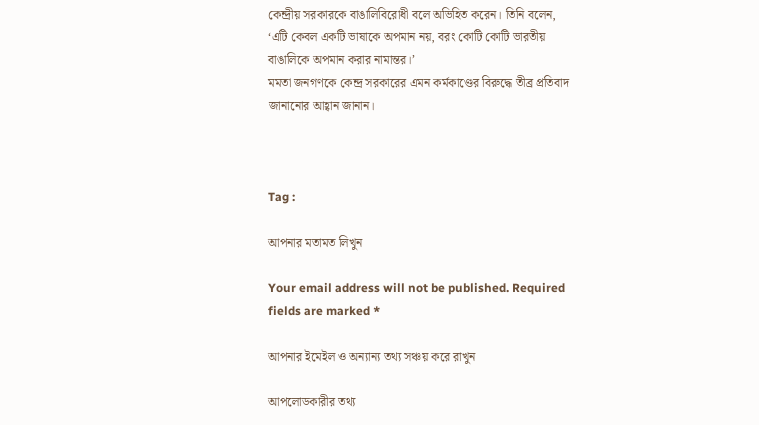কেন্দ্রীয় সরকারকে বাঙালিবিরোধী বলে অভিহিত করেন। তিনি বলেন, ‘এটি কেবল একটি ভাষাকে অপমান নয়, বরং কোটি কোটি ভারতীয় বাঙালিকে অপমান করার নামান্তর।’
মমতা জনগণকে কেন্দ্র সরকারের এমন কর্মকাণ্ডের বিরুদ্ধে তীব্র প্রতিবাদ জানানোর আহ্বান জানান।



Tag :

আপনার মতামত লিখুন

Your email address will not be published. Required fields are marked *

আপনার ইমেইল ও অন্যান্য তথ্য সঞ্চয় করে রাখুন

আপলোডকারীর তথ্য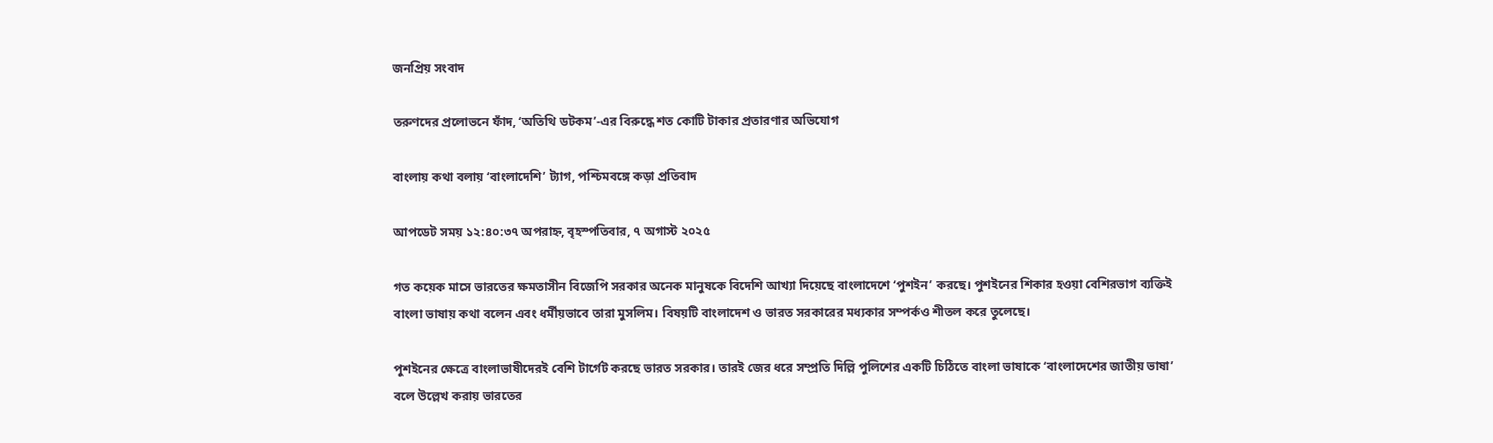জনপ্রিয় সংবাদ

তরুণদের প্রলোভনে ফাঁদ, ‘অতিথি ডটকম’-এর বিরুদ্ধে শত কোটি টাকার প্রতারণার অভিযোগ

বাংলায় কথা বলায় ‘বাংলাদেশি’ ট্যাগ, পশ্চিমবঙ্গে কড়া প্রতিবাদ

আপডেট সময় ১২:৪০:৩৭ অপরাহ্ন, বৃহস্পতিবার, ৭ অগাস্ট ২০২৫

গত কয়েক মাসে ভারতের ক্ষমতাসীন বিজেপি সরকার অনেক মানুষকে বিদেশি আখ্যা দিয়েছে বাংলাদেশে ‘পুশইন’ করছে। পুশইনের শিকার হওয়া বেশিরভাগ ব্যক্তিই বাংলা ভাষায় কথা বলেন এবং ধর্মীয়ভাবে তারা মুসলিম। বিষয়টি বাংলাদেশ ও ভারত সরকারের মধ্যকার সম্পর্কও শীতল করে তুলেছে।

পুশইনের ক্ষেত্রে বাংলাভাষীদেরই বেশি টার্গেট করছে ভারত সরকার। তারই জের ধরে সম্প্রতি দিল্লি পুলিশের একটি চিঠিতে বাংলা ভাষাকে ‘বাংলাদেশের জাতীয় ভাষা’ বলে উল্লেখ করায় ভারতের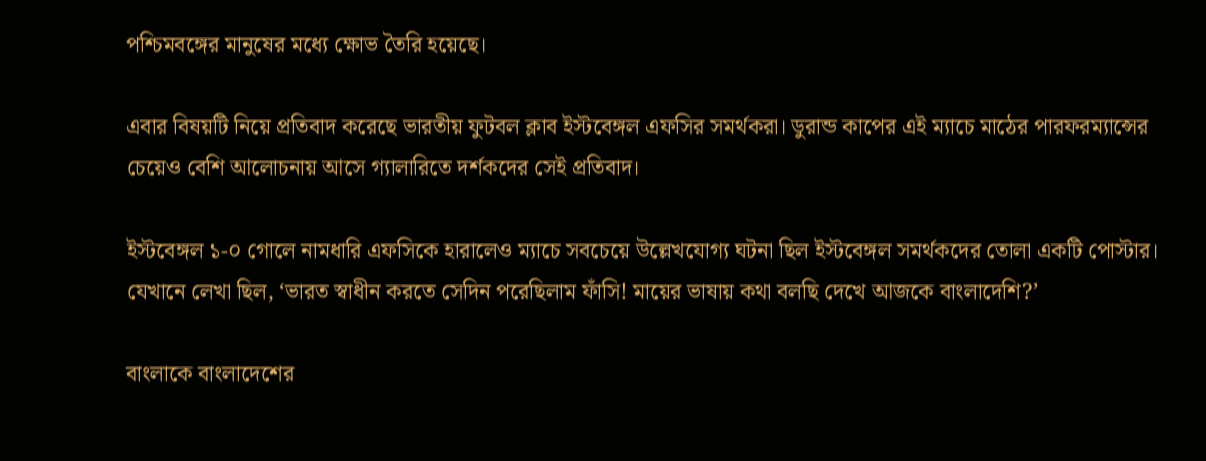পশ্চিমবঙ্গের মানুষের মধ্যে ক্ষোভ তৈরি হয়েছে।

এবার বিষয়টি নিয়ে প্রতিবাদ করেছে ভারতীয় ফুটবল ক্লাব ইস্টবেঙ্গল এফসির সমর্থকরা। ডুরান্ড কাপের এই ম্যাচে মাঠের পারফরম্যান্সের চেয়েও বেশি আলোচনায় আসে গ্যালারিতে দর্শকদের সেই প্রতিবাদ।

ইস্টবেঙ্গল ১-০ গোলে নামধারি এফসিকে হারালেও ম্যাচে সবচেয়ে উল্লেখযোগ্য ঘটনা ছিল ইস্টবেঙ্গল সমর্থকদের তোলা একটি পোস্টার। যেখানে লেখা ছিল, ‘ভারত স্বাধীন করতে সেদিন পরেছিলাম ফাঁসি! মায়ের ভাষায় কথা বলছি দেখে আজকে বাংলাদেশি?’

বাংলাকে বাংলাদেশের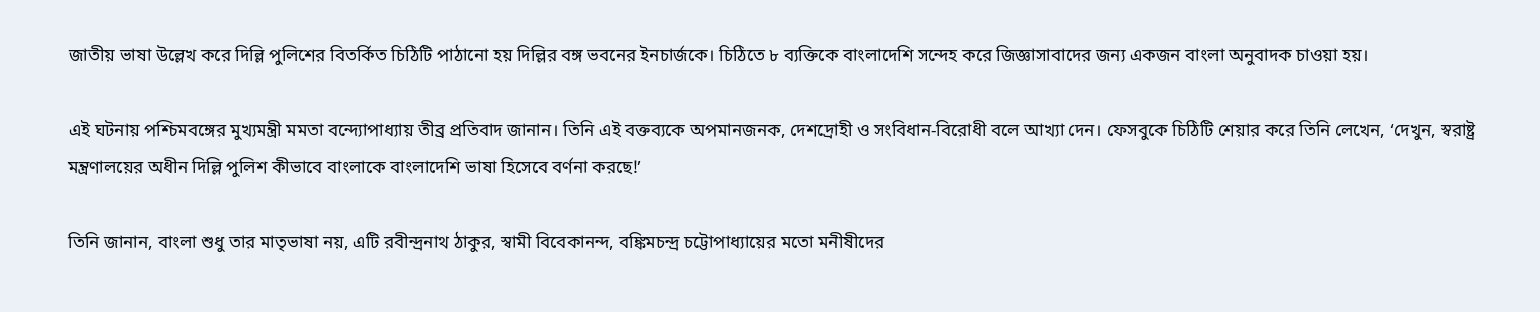জাতীয় ভাষা উল্লেখ করে দিল্লি পুলিশের বিতর্কিত চিঠিটি পাঠানো হয় দিল্লির বঙ্গ ভবনের ইনচার্জকে। চিঠিতে ৮ ব্যক্তিকে বাংলাদেশি সন্দেহ করে জিজ্ঞাসাবাদের জন্য একজন বাংলা অনুবাদক চাওয়া হয়।

এই ঘটনায় পশ্চিমবঙ্গের মুখ্যমন্ত্রী মমতা বন্দ্যোপাধ্যায় তীব্র প্রতিবাদ জানান। তিনি এই বক্তব্যকে অপমানজনক, দেশদ্রোহী ও সংবিধান-বিরোধী বলে আখ্যা দেন। ফেসবুকে চিঠিটি শেয়ার করে তিনি লেখেন, ‘দেখুন, স্বরাষ্ট্র মন্ত্রণালয়ের অধীন দিল্লি পুলিশ কীভাবে বাংলাকে বাংলাদেশি ভাষা হিসেবে বর্ণনা করছে!’

তিনি জানান, বাংলা শুধু তার মাতৃভাষা নয়, এটি রবীন্দ্রনাথ ঠাকুর, স্বামী বিবেকানন্দ, বঙ্কিমচন্দ্র চট্টোপাধ্যায়ের মতো মনীষীদের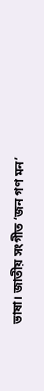ভাষা। জাতীয় সংগীত ‘জন গণ মন’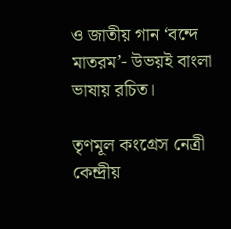ও জাতীয় গান ‘বন্দে মাতরম’- উভয়ই বাংলা ভাষায় রচিত।

তৃণমূল কংগ্রেস নেত্রী কেন্দ্রীয়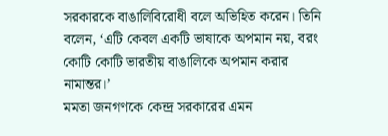সরকারকে বাঙালিবিরোধী বলে অভিহিত করেন। তিনি বলেন, ‘এটি কেবল একটি ভাষাকে অপমান নয়, বরং কোটি কোটি ভারতীয় বাঙালিকে অপমান করার নামান্তর।’
মমতা জনগণকে কেন্দ্র সরকারের এমন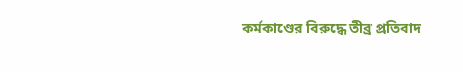কর্মকাণ্ডের বিরুদ্ধে তীব্র প্রতিবাদ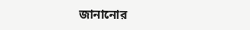জানানোর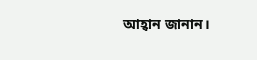আহ্বান জানান।